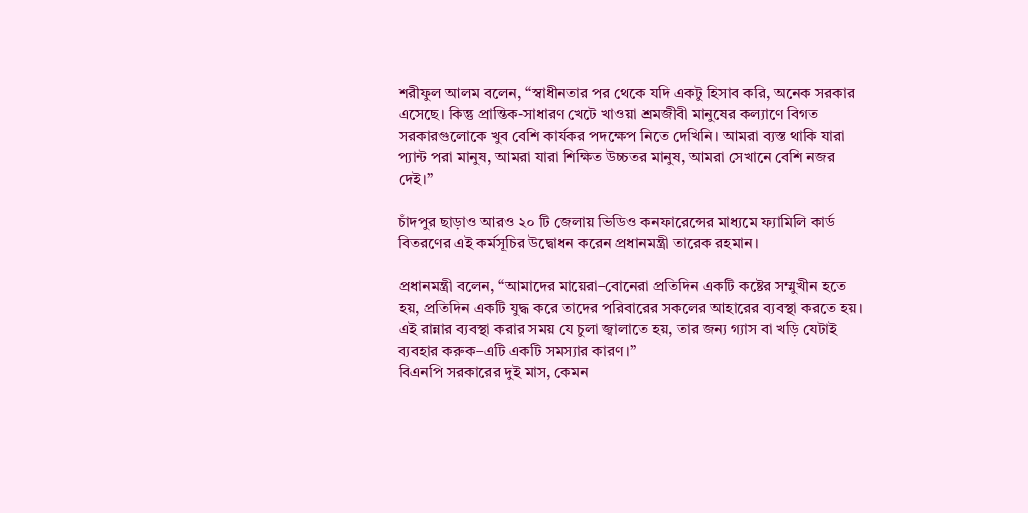শরীফুল আলম বলেন, “স্বাধীনতার পর থেকে যদি একটু হিসাব করি, অনেক সরকার এসেছে। কিন্তু প্রান্তিক-সাধারণ খেটে খাওয়া শ্রমজীবী মানুষের কল্যাণে বিগত সরকারগুলোকে খুব বেশি কার্যকর পদক্ষেপ নিতে দেখিনি। আমরা ব্যস্ত থাকি যারা প্যান্ট পরা মানুষ, আমরা যারা শিক্ষিত উচ্চতর মানুষ, আমরা সেখানে বেশি নজর দেই।”

চাঁদপুর ছাড়াও আরও ২০ টি জেলায় ভিডিও কনফারেন্সের মাধ্যমে ফ্যামিলি কার্ড বিতরণের এই কর্মসূচির উদ্বোধন করেন প্রধানমন্ত্রী তারেক রহমান।

প্রধানমন্ত্রী বলেন, “আমাদের মায়েরা–বোনেরা প্রতিদিন একটি কষ্টের সম্মুখীন হতে হয়, প্রতিদিন একটি যুদ্ধ করে তাদের পরিবারের সকলের আহারের ব্যবস্থা করতে হয়। এই রান্নার ব্যবস্থা করার সময় যে চুলা জ্বালাতে হয়, তার জন্য গ্যাস বা খড়ি যেটাই ব্যবহার করুক–এটি একটি সমস্যার কারণ।”
বিএনপি সরকারের দুই মাস, কেমন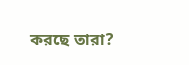করছে তারা?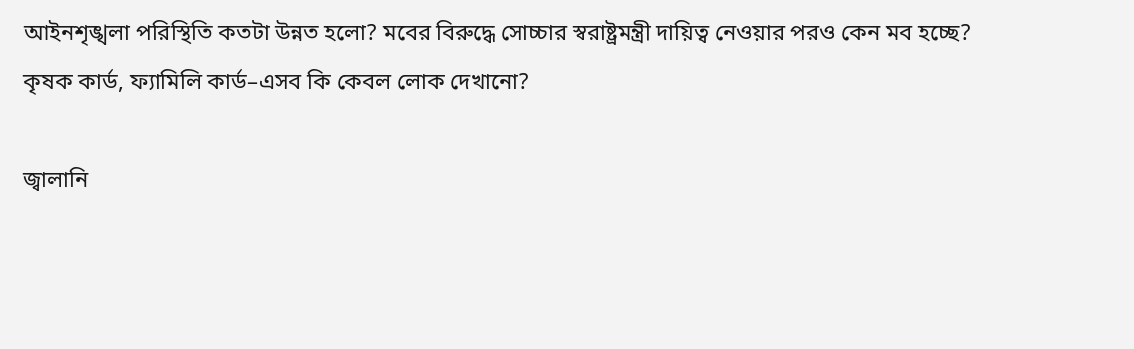আইনশৃঙ্খলা পরিস্থিতি কতটা উন্নত হলো? মবের বিরুদ্ধে সোচ্চার স্বরাষ্ট্রমন্ত্রী দায়িত্ব নেওয়ার পরও কেন মব হচ্ছে? কৃষক কার্ড, ফ্যামিলি কার্ড–এসব কি কেবল লোক দেখানো?

জ্বালানি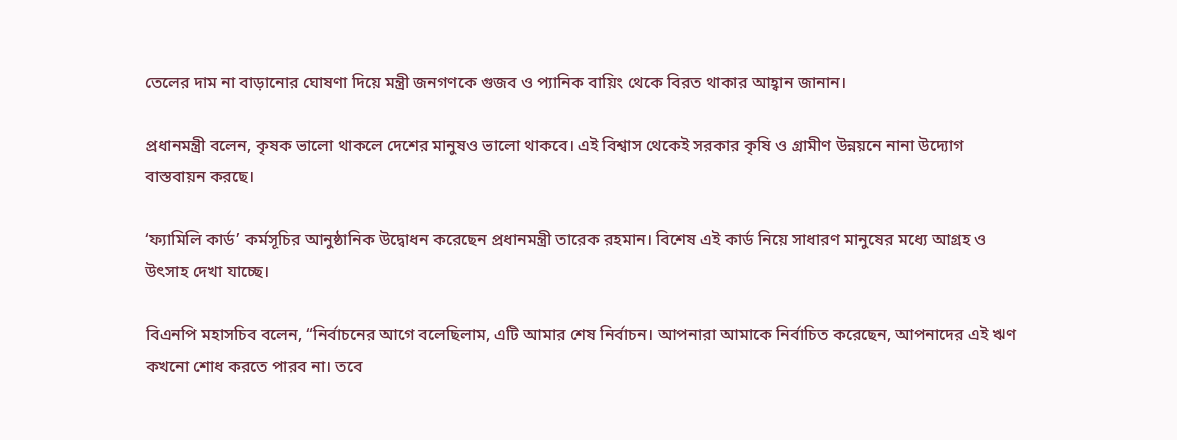তেলের দাম না বাড়ানোর ঘোষণা দিয়ে মন্ত্রী জনগণকে গুজব ও প্যানিক বায়িং থেকে বিরত থাকার আহ্বান জানান।

প্রধানমন্ত্রী বলেন, কৃষক ভালো থাকলে দেশের মানুষও ভালো থাকবে। এই বিশ্বাস থেকেই সরকার কৃষি ও গ্রামীণ উন্নয়নে নানা উদ্যোগ বাস্তবায়ন করছে।

‘ফ্যামিলি কার্ড’ কর্মসূচির আনুষ্ঠানিক উদ্বোধন করেছেন প্রধানমন্ত্রী তারেক রহমান। বিশেষ এই কার্ড নিয়ে সাধারণ মানুষের মধ্যে আগ্রহ ও উৎসাহ দেখা যাচ্ছে।

বিএনপি মহাসচিব বলেন, “নির্বাচনের আগে বলেছিলাম, এটি আমার শেষ নির্বাচন। আপনারা আমাকে নির্বাচিত করেছেন, আপনাদের এই ঋণ কখনো শোধ করতে পারব না। তবে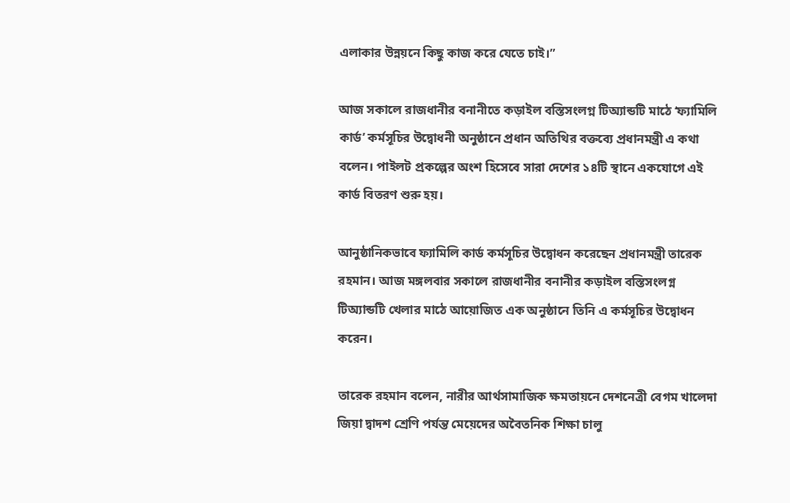এলাকার উন্নয়নে কিছু কাজ করে যেতে চাই।”

আজ সকালে রাজধানীর বনানীতে কড়াইল বস্তিসংলগ্ন টিঅ্যান্ডটি মাঠে ‘ফ্যামিলি কার্ড’ কর্মসূচির উদ্বোধনী অনুষ্ঠানে প্রধান অতিথির বক্তব্যে প্রধানমন্ত্রী এ কথা বলেন। পাইলট প্রকল্পের অংশ হিসেবে সারা দেশের ১৪টি স্থানে একযোগে এই কার্ড বিতরণ শুরু হয়।

আনুষ্ঠানিকভাবে ফ্যামিলি কার্ড কর্মসূচির উদ্বোধন করেছেন প্রধানমন্ত্রী তারেক রহমান। আজ মঙ্গলবার সকালে রাজধানীর বনানীর কড়াইল বস্তিসংলগ্ন টিঅ্যান্ডটি খেলার মাঠে আয়োজিত এক অনুষ্ঠানে তিনি এ কর্মসূচির উদ্বোধন করেন।

তারেক রহমান বলেন, নারীর আর্থসামাজিক ক্ষমতায়নে দেশনেত্রী বেগম খালেদা জিয়া দ্বাদশ শ্রেণি পর্যন্ত মেয়েদের অবৈতনিক শিক্ষা চালু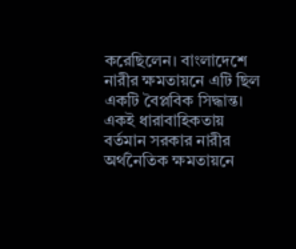করেছিলেন। বাংলাদেশে নারীর ক্ষমতায়নে এটি ছিল একটি বৈপ্লবিক সিদ্ধান্ত। একই ধারাবাহিকতায় বর্তমান সরকার নারীর অর্থনৈতিক ক্ষমতায়নে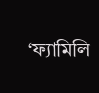‘ফ্যামিলি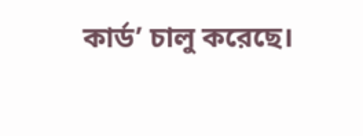কার্ড’ চালু করেছে।